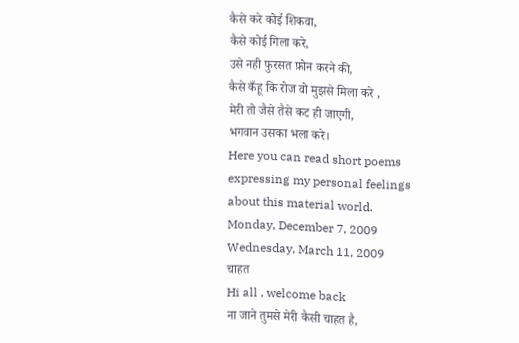कैसे करे कोई शिकवा,
कैसे कोई गिला करे,
उसे नही फुरसत फ़ोन करने की,
कैसे कँहू कि रोज वो मुझसे मिला करे ,
मेरी तो जैसे तैसे कट ही जाएगी,
भगवान उसका भला करे।
Here you can read short poems expressing my personal feelings about this material world.
Monday, December 7, 2009
Wednesday, March 11, 2009
चाहत
Hi all , welcome back
ना जाने तुमसे मेरी कैसी चाहत है,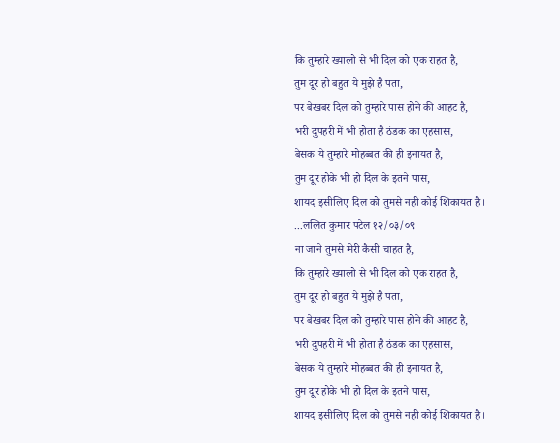कि तुम्हारे ख्यालो से भी दिल को एक राहत है,
तुम दूर हो बहुत ये मुझे है पता,
पर बेखबर दिल को तुम्हारे पास होने की आहट है,
भरी दुपहरी में भी होता है ठंडक का एहसास,
बेसक ये तुम्हारे मोहब्बत की ही इनायत है,
तुम दूर होके भी हो दिल के इतने पास,
शायद इसीलिए दिल को तुमसे नही कोई शिकायत है।
...ललित कुमार पटेल १२/०३/०९
ना जाने तुमसे मेरी कैसी चाहत है,
कि तुम्हारे ख्यालो से भी दिल को एक राहत है,
तुम दूर हो बहुत ये मुझे है पता,
पर बेखबर दिल को तुम्हारे पास होने की आहट है,
भरी दुपहरी में भी होता है ठंडक का एहसास,
बेसक ये तुम्हारे मोहब्बत की ही इनायत है,
तुम दूर होके भी हो दिल के इतने पास,
शायद इसीलिए दिल को तुमसे नही कोई शिकायत है।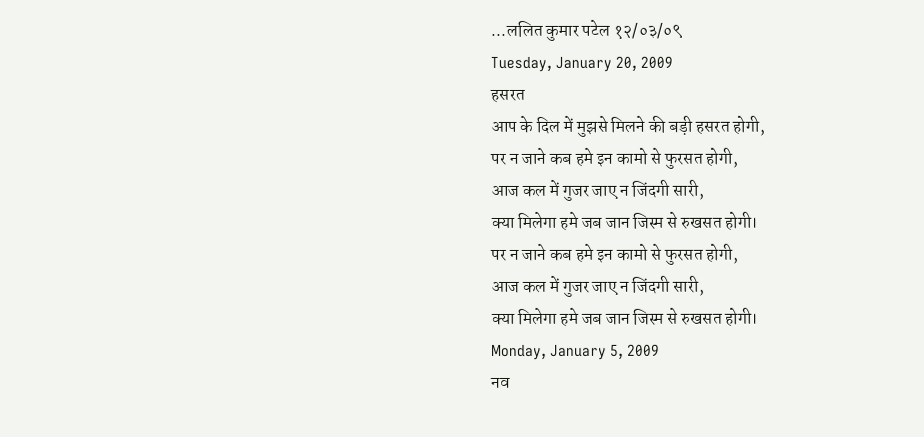...ललित कुमार पटेल १२/०३/०९
Tuesday, January 20, 2009
हसरत
आप के दिल में मुझसे मिलने की बड़ी हसरत होगी,
पर न जाने कब हमे इन कामो से फुरसत होगी,
आज कल में गुजर जाए न जिंदगी सारी,
क्या मिलेगा हमे जब जान जिस्म से रुखसत होगी।
पर न जाने कब हमे इन कामो से फुरसत होगी,
आज कल में गुजर जाए न जिंदगी सारी,
क्या मिलेगा हमे जब जान जिस्म से रुखसत होगी।
Monday, January 5, 2009
नव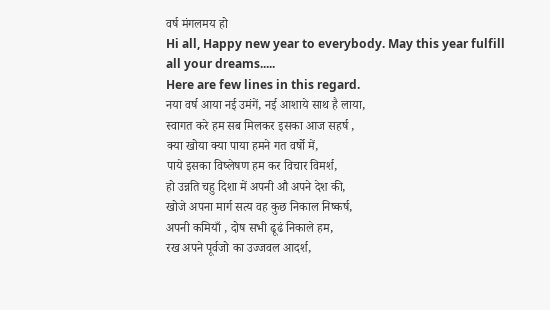वर्ष मंगलमय हो
Hi all, Happy new year to everybody. May this year fulfill all your dreams.....
Here are few lines in this regard.
नया वर्ष आया नई उमंगें, नई आशाये साथ है लाया,
स्वागत करे हम सब मिलकर इसका आज सहर्ष ,
क्या खोया क्या पाया हमने गत वर्षो में,
पाये इसका विष्लेषण हम कर विचार विमर्श,
हो उन्नति चहु दिशा में अपनी औ अपने देश की,
खोजे अपना मार्ग सत्य वह कुछ निकाल निष्कर्ष,
अपनी कमियाँ , दोष सभी ढूढं निकाले हम,
रख अपने पूर्वजो का उज्जवल आदर्श,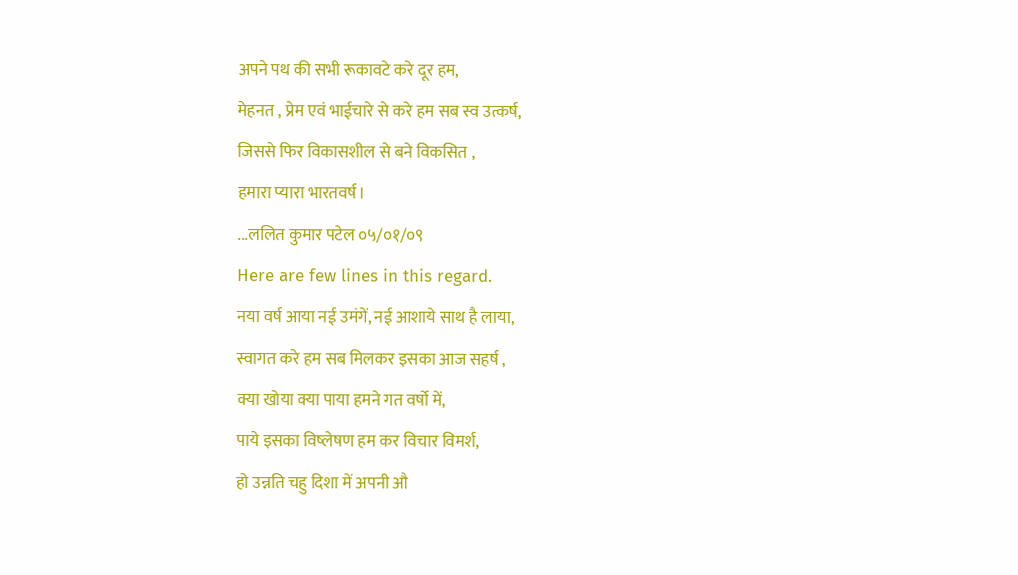अपने पथ की सभी रूकावटे करे दूर हम,
मेहनत , प्रेम एवं भाईचारे से करे हम सब स्व उत्कर्ष,
जिससे फिर विकासशील से बने विकसित ,
हमारा प्यारा भारतवर्ष।
...ललित कुमार पटेल ०५/०१/०९
Here are few lines in this regard.
नया वर्ष आया नई उमंगें, नई आशाये साथ है लाया,
स्वागत करे हम सब मिलकर इसका आज सहर्ष ,
क्या खोया क्या पाया हमने गत वर्षो में,
पाये इसका विष्लेषण हम कर विचार विमर्श,
हो उन्नति चहु दिशा में अपनी औ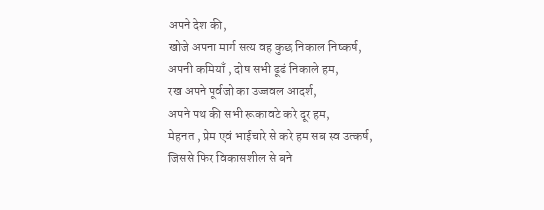अपने देश की,
खोजे अपना मार्ग सत्य वह कुछ निकाल निष्कर्ष,
अपनी कमियाँ , दोष सभी ढूढं निकाले हम,
रख अपने पूर्वजो का उज्जवल आदर्श,
अपने पथ की सभी रूकावटे करे दूर हम,
मेहनत , प्रेम एवं भाईचारे से करे हम सब स्व उत्कर्ष,
जिससे फिर विकासशील से बने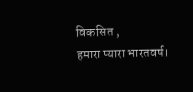विकसित ,
हमारा प्यारा भारतवर्ष।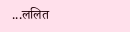...ललित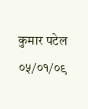कुमार पटेल ०५/०१/०९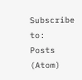Subscribe to:
Posts (Atom)